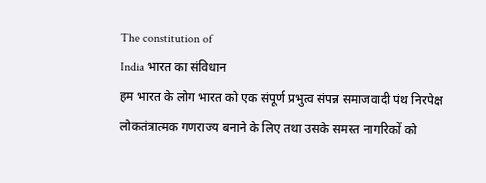The constitution of
India भारत का संविधान
हम भारत के लोग भारत को एक संपूर्ण प्रभुत्व संपन्न समाजवादी पंथ निरपेक्ष लोकतंत्रात्मक गणराज्य बनाने के लिए तथा उसके समस्त नागरिकों को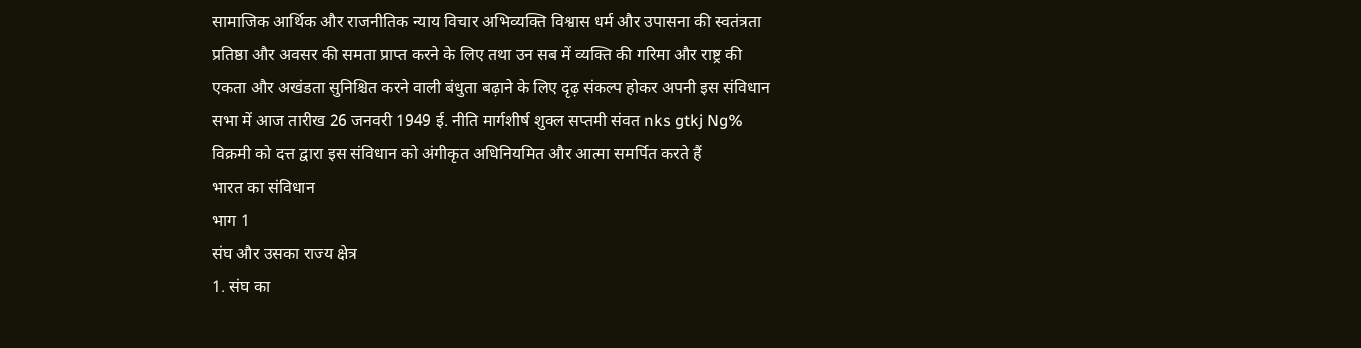सामाजिक आर्थिक और राजनीतिक न्याय विचार अभिव्यक्ति विश्वास धर्म और उपासना की स्वतंत्रता प्रतिष्ठा और अवसर की समता प्राप्त करने के लिए तथा उन सब में व्यक्ति की गरिमा और राष्ट्र की एकता और अखंडता सुनिश्चित करने वाली बंधुता बढ़ाने के लिए दृढ़ संकल्प होकर अपनी इस संविधान सभा में आज तारीख 26 जनवरी 1949 ई. नीति मार्गशीर्ष शुक्ल सप्तमी संवत nks gtkj Ng% विक्रमी को दत्त द्वारा इस संविधान को अंगीकृत अधिनियमित और आत्मा समर्पित करते हैं
भारत का संविधान
भाग 1
संघ और उसका राज्य क्षेत्र
1. संघ का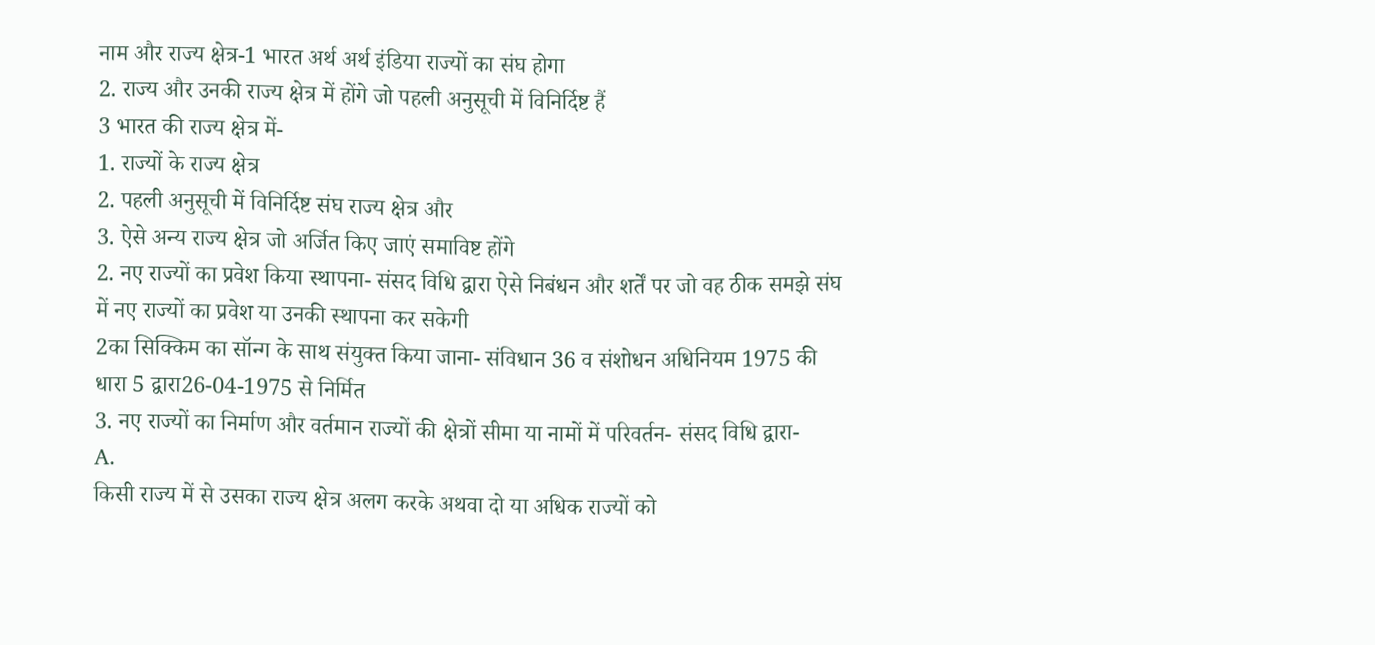नाम और राज्य क्षेत्र-1 भारत अर्थ अर्थ इंडिया राज्यों का संघ होगा
2. राज्य और उनकी राज्य क्षेत्र में होंगे जो पहली अनुसूची में विनिर्दिष्ट हैं
3 भारत की राज्य क्षेत्र में-
1. राज्यों के राज्य क्षेत्र
2. पहली अनुसूची में विनिर्दिष्ट संघ राज्य क्षेत्र और
3. ऐसे अन्य राज्य क्षेत्र जो अर्जित किए जाएं समाविष्ट होंगे
2. नए राज्यों का प्रवेश किया स्थापना- संसद विधि द्वारा ऐसे निबंधन और शर्तें पर जो वह ठीक समझे संघ में नए राज्यों का प्रवेश या उनकी स्थापना कर सकेगी
2का सिक्किम का सॉन्ग के साथ संयुक्त किया जाना- संविधान 36 व संशोधन अधिनियम 1975 की धारा 5 द्वारा26-04-1975 से निर्मित
3. नए राज्यों का निर्माण और वर्तमान राज्यों की क्षेत्रों सीमा या नामों में परिवर्तन- संसद विधि द्वारा-
A.
किसी राज्य में से उसका राज्य क्षेत्र अलग करके अथवा दो या अधिक राज्यों को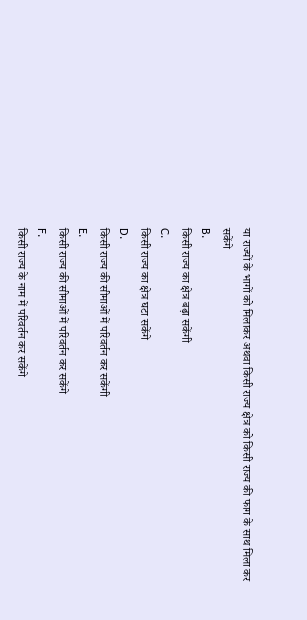या राज्यों के भागों को मिलाकर अथवा किसी राज्य क्षेत्र को किसी राज्य की फाग के साथ मिला कर सकेंगे
B.
किसी राज्य का क्षेत्र बढ़ा सकेंगी
C.
किसी राज्य का क्षेत्र घटा सकेंगे
D.
किसी राज्य की सीमाओं में परिवर्तन कर सकेंगी
E.
किसी राज्य की सीमाओं में परिवर्तन कर सकेंगे
F.
किसी राज्य के नाम में परिवर्तन कर सकेंगे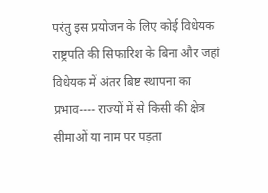परंतु इस प्रयोजन के लिए कोई विधेयक राष्ट्रपति की सिफारिश के बिना और जहां विधेयक में अंतर बिष्ट स्थापना का प्रभाव---- राज्यों में से किसी की क्षेत्र सीमाओं या नाम पर पड़ता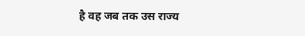है वह जब तक उस राज्य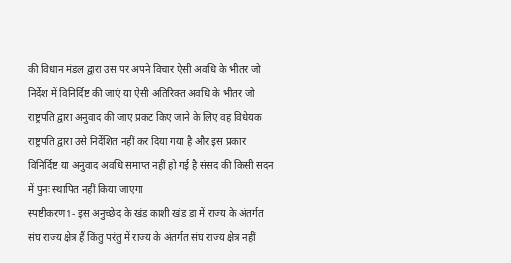की विधान मंडल द्वारा उस पर अपने विचार ऐसी अवधि के भीतर जो निर्देश में विनिर्दिष्ट की जाएं या ऐसी अतिरिक्त अवधि के भीतर जो राष्ट्रपति द्वारा अनुवाद की जाए प्रकट किए जाने के लिए वह विधेयक राष्ट्रपति द्वारा उसे निर्देशित नहीं कर दिया गया है और इस प्रकार विनिर्दिष्ट या अनुवाद अवधि समाप्त नहीं हो गई है संसद की किसी सदन में पुनः स्थापित नहीं किया जाएगा
स्पष्टीकरण1- इस अनुच्छेद के खंड काशी खंड डा में राज्य के अंतर्गत संघ राज्य क्षेत्र हैं किंतु परंतु में राज्य के अंतर्गत संघ राज्य क्षेत्र नहीं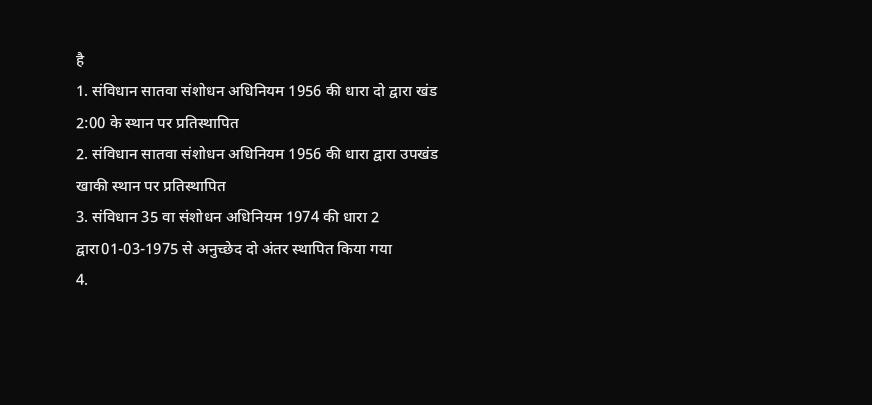है
1. संविधान सातवा संशोधन अधिनियम 1956 की धारा दो द्वारा खंड 2:00 के स्थान पर प्रतिस्थापित
2. संविधान सातवा संशोधन अधिनियम 1956 की धारा द्वारा उपखंड खाकी स्थान पर प्रतिस्थापित
3. संविधान 35 वा संशोधन अधिनियम 1974 की धारा 2 द्वारा01-03-1975 से अनुच्छेद दो अंतर स्थापित किया गया
4.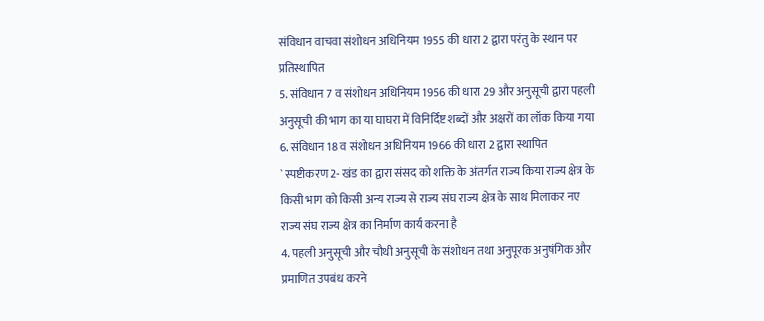संविधान वाचवा संशोधन अधिनियम 1955 की धारा 2 द्वारा परंतु के स्थान पर प्रतिस्थापित
5. संविधान 7 व संशोधन अधिनियम 1956 की धारा 29 और अनुसूची द्वारा पहली अनुसूची की भाग का या घाघरा में विनिर्दिष्ट शब्दों और अक्षरों का लॉक किया गया
6. संविधान 18 व संशोधन अधिनियम 1966 की धारा 2 द्वारा स्थापित
` स्पष्टीकरण 2- खंड का द्वारा संसद को शक्ति के अंतर्गत राज्य किया राज्य क्षेत्र के किसी भाग को किसी अन्य राज्य से राज्य संघ राज्य क्षेत्र के साथ मिलाकर नए राज्य संघ राज्य क्षेत्र का निर्माण कार्य करना है
4. पहली अनुसूची और चौथी अनुसूची के संशोधन तथा अनुपूरक अनुषंगिक और प्रमाणित उपबंध करने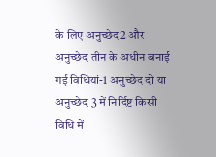के लिए अनुच्छेद2 और अनुच्छेद तीन के अधीन बनाई गई विधियां-1 अनुच्छेद दो या अनुच्छेद 3 में निर्दिष्ट किसी विधि में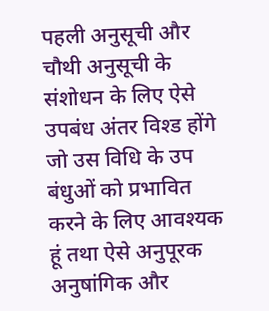पहली अनुसूची और चौथी अनुसूची के संशोधन के लिए ऐसे उपबंध अंतर विश्ड होंगे जो उस विधि के उप बंधुओं को प्रभावित करने के लिए आवश्यक हूं तथा ऐसे अनुपूरक अनुषांगिक और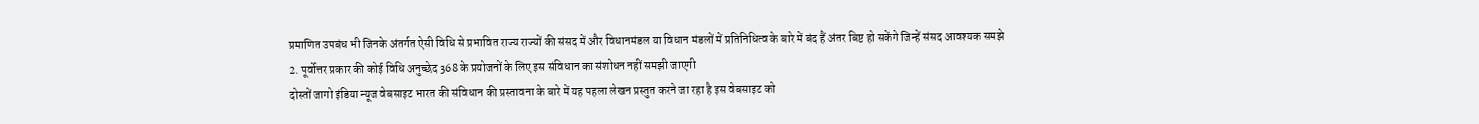प्रमाणित उपबंध भी जिनके अंतर्गत ऐसी विधि से प्रभावित राज्य राज्यों की संसद में और विधानमंडल या विधान मंडलों में प्रतिनिधित्व के बारे में बंद हैं अंतर बिष्ट हो सकेंगे जिन्हें संसद आवश्यक समझे
2. पूर्वोत्तर प्रकार की कोई विधि अनुच्छेद 368 के प्रयोजनों के लिए इस संविधान का संशोधन नहीं समझी जाएगी
दोस्तों जागो इंडिया न्यूज वेबसाइट भारत की संविधान की प्रस्तावना के बारे में यह पहला लेखन प्रस्तुत करने जा रहा है इस वेबसाइट को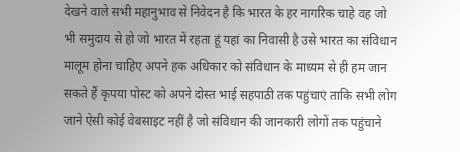देखने वाले सभी महानुभाव से निवेदन है कि भारत के हर नागरिक चाहे वह जो भी समुदाय से हो जो भारत में रहता हूं यहां का निवासी है उसे भारत का संविधान मालूम होना चाहिए अपने हक अधिकार को संविधान के माध्यम से ही हम जान सकते हैं कृपया पोस्ट को अपने दोस्त भाई सहपाठी तक पहुंचाएं ताकि सभी लोग जाने ऐसी कोई वेबसाइट नहीं है जो संविधान की जानकारी लोगों तक पहुंचाने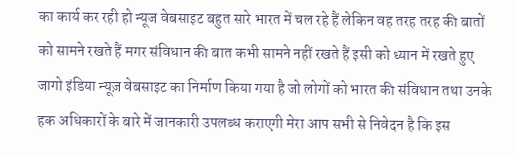का कार्य कर रही हो न्यूज वेबसाइट बहुत सारे भारत में चल रहे हैं लेकिन वह तरह तरह की बातों को सामने रखते हैं मगर संविधान की बात कभी सामने नहीं रखते हैं इसी को ध्यान में रखते हुए जागो इंडिया न्यूज़ वेबसाइट का निर्माण किया गया है जो लोगों को भारत की संविधान तथा उनके हक अधिकारों के बारे में जानकारी उपलब्ध कराएगी मेरा आप सभी से निवेदन है कि इस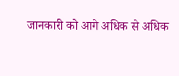जानकारी को आगे अधिक से अधिक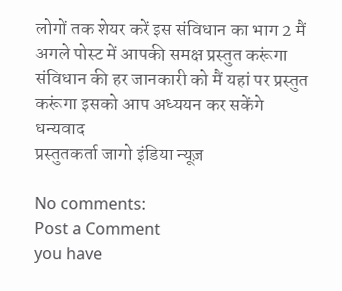लोगों तक शेयर करें इस संविधान का भाग 2 मैं अगले पोस्ट में आपकी समक्ष प्रस्तुत करूंगा संविधान की हर जानकारी को मैं यहां पर प्रस्तुत करूंगा इसको आप अध्ययन कर सकेंगे
धन्यवाद
प्रस्तुतकर्ता जागो इंडिया न्यूज़

No comments:
Post a Comment
you have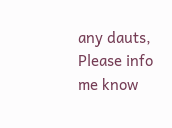any dauts, Please info me know